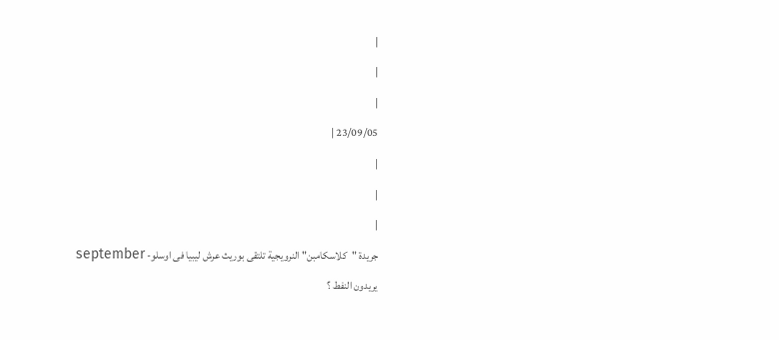|
|
|
23/09/05 |
|
|
|
جريدة "كلاسكامبن" النرويجية تلتقى بوريث عرش ليبيا فى اوسلو- september
يريدون النفط ؟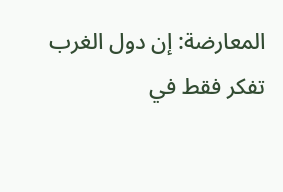المعارضة: إن دول الغرب تفكر فقط في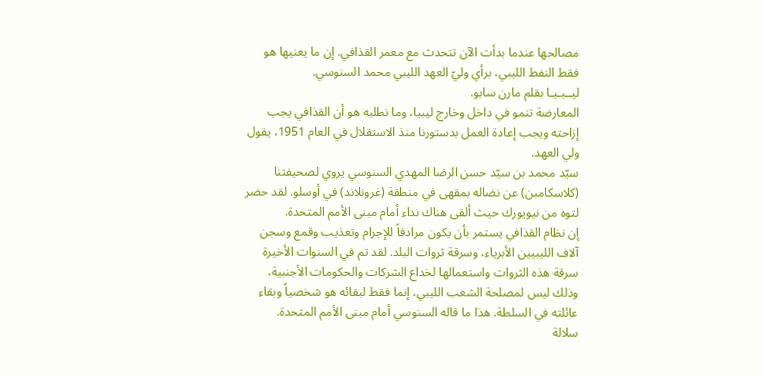مصالحها عندما بدأت الآن تتحدث مع معمر القذافي. إن ما يعنيها هو فقط النفط الليبي، برأي وليّ العهد الليبي محمد السنوسي.
ليــبـيـا بقلم مارن سابو.
المعارضة تنمو في داخل وخارج ليبيا، وما نطلبه هو أن القذافي يجب إزاحته ويجب إعادة العمل بدستورنا منذ الاستقلال في العام 1951، يقول ولي العهد.
سيّد محمد بن سيّد حسن الرضا المهدي السنوسي يروي لصحيفتنا (كلاسكامبن) عن نضاله بمقهى في منطقة (غرونلاند) في أوسلو. لقد حضر لتوه من نيويورك حيث ألقى هناك نداء أمام مبنى الأمم المتحدة.
إن نظام القذافي يستمر بأن يكون مرادفاً للإجرام وتعذيب وقمع وسجن آلاف الليبيين الأبرياء، وسرقة ثروات البلد. لقد تم في السنوات الأخيرة سرقة هذه الثروات واستعمالها لخداع الشركات والحكومات الأجنبية، وذلك ليس لمصلحة الشعب الليبي، إنما فقط لبقائه هو شخصياً وبقاء عائلته في السلطة. هذا ما قاله السنوسي أمام مبنى الأمم المتحدة.
سلالة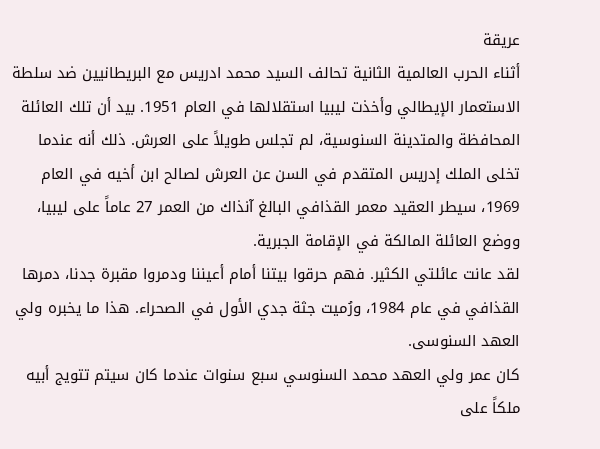عريقة
أثناء الحرب العالمية الثانية تحالف السيد محمد ادريس مع البريطانيين ضد سلطة الاستعمار الإيطالي وأخذت ليبيا استقلالها في العام 1951. بيد أن تلك العائلة المحافظة والمتدينة السنوسية، لم تجلس طويلاً على العرش. ذلك أنه عندما تخلى الملك إدريس المتقدم في السن عن العرش لصالح ابن أخيه في العام 1969، سيطر العقيد معمر القذافي البالغ آنذاك من العمر 27 عاماً على ليبيا، ووضع العائلة المالكة في الإقامة الجبرية.
لقد عانت عائلتي الكثير. فهم حرقوا بيتنا أمام أعيننا ودمروا مقبرة جدنا، دمرها القذافي في عام 1984، ورُميت جثة جدي الأول في الصحراء. هذا ما يخبره ولي العهد السنوسى.
كان عمر ولي العهد محمد السنوسي سبع سنوات عندما كان سيتم تتويج أبيه ملكاً على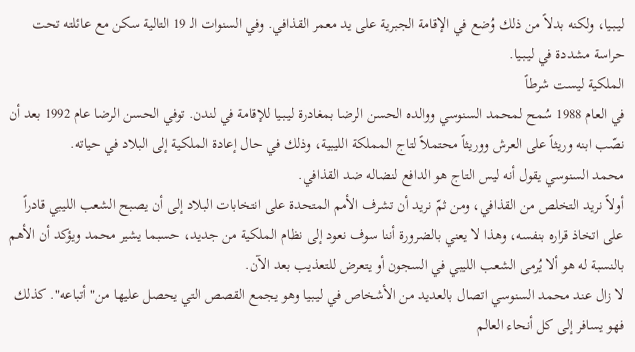ليـبـيا، ولكنه بدلاً من ذلك وُضع في الإقامة الجبرية على يد معمر القذافي. وفي السنوات الـ 19 التالية سكن مع عائلته تحت حراسة مشددة في ليـبـيا.
الملكية ليست شرطاً
في العام 1988 سُمح لمحمد السنوسي ووالده الحسن الرضا بمغادرة ليـبـيا للإقامة في لندن. توفي الحسن الرضا عام 1992 بعد أن نصّب ابنه وريثاً على العرش ووريثاً محتملاً لتاج المملكة الليبية، وذلك في حال إعادة الملكية إلى البلاد في حياته.
محمد السنوسي يقول أنه ليس التاج هو الدافع لنضاله ضد القذافي.
أولاً نريد التخلص من القذافي، ومن ثمّ نريد أن تشرف الأمم المتحدة على انتخابات البلاد إلى أن يصبح الشعب الليبي قادراً على اتخاذ قراره بنفسه، وهذا لا يعني بالضرورة أننا سوف نعود إلى نظام الملكية من جديد، حسبما يشير محمد ويؤكد أن الأهم بالنسبة له هو ألا يُرمى الشعب الليبي في السجون أو يتعرض للتعذيب بعد الآن.
لا زال عند محمد السنوسي اتصال بالعديد من الأشخاص في ليـبـيا وهو يجمع القصص التي يحصل عليها من" أتباعه". كذلك فهو يسافر إلى كل أنحاء العالم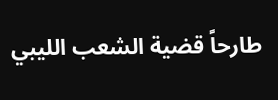طارحاً قضية الشعب الليبي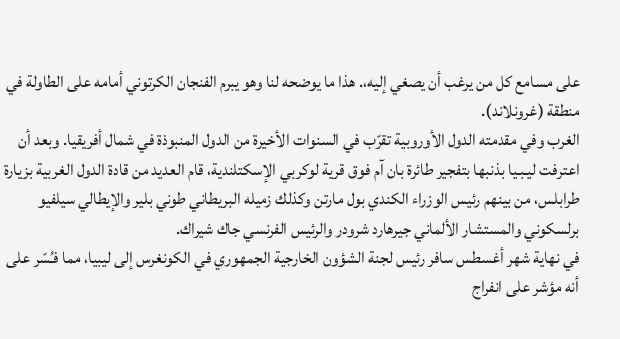على مسامع كل من يرغب أن يصغي إليه،. هذا ما يوضحه لنا وهو يبرم الفنجان الكرتوني أمامه على الطاولة في منطقة (غرونلاند).
الغرب وفي مقدمته الدول الأوروبية تقرّب في السنوات الأخيرة من الدول المنبوذة في شمال أفريقيا. وبعد أن اعترفت ليـبـيا بذنبها بتفجير طائرة بان آم فوق قرية لوكربي الإسكتلندية، قام العديد من قادة الدول الغربية بزيارة طرابلس، من بينهم رئيس الوزراء الكندي بول مارتن وكذلك زميله البريطاني طوني بلير والإيطالي سيلفيو برلسكوني والمستشار الألماني جيرهارد شرودر والرئيس الفرنسي جاك شيراك.
في نهاية شهر أغسطس سافر رئيس لجنة الشؤون الخارجية الجمهوري في الكونغرس إلى ليبيا، مما فـُسّر على أنه مؤشر على انفراج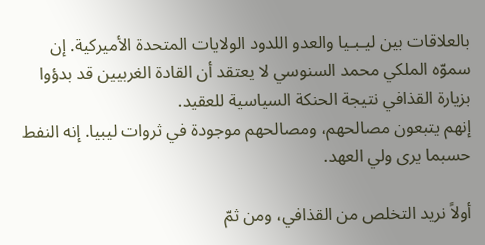بالعلاقات بين ليـبـيا والعدو اللدود الولايات المتحدة الأميركية. إن سموّه الملكي محمد السنوسي لا يعتقد أن القادة الغربيين قد بدؤوا بزيارة القذافي نتيجة الحنكة السياسية للعقيد.
إنهم يتبعون مصالحهم، ومصالحهم موجودة في ثروات ليبيا. إنه النفط حسبما يرى ولي العهد.

أولاً نريد التخلص من القذافي، ومن ثمّ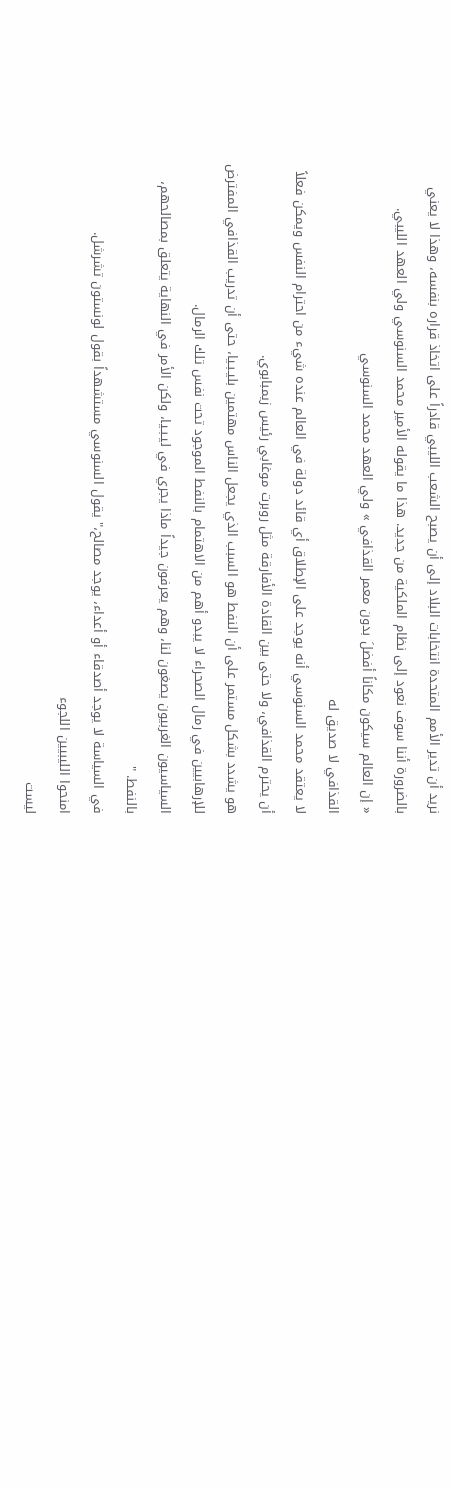نريد أن تدير الأمم المتحدة انتخابات البلاد إلى أن يصبح الشعب الليبي قادراً على اتخاذ قراره بنفسه، وهذا لا يعني بالضرورة أننا سوف نعود إلى نظام الملكية من جديد. هذا ما يقوله الأمير محمد السنوسي ولي العهد الليبي.
« إن العالم سيكون مكاناً أفضلَ بدون معمر القذافي » ولي العهد محمد السنوسي
القذافي لا صديق له
لا يعتقد محمد السنوسي أنه يوجد على الإطلاق أي قائد دولة في العالم عنده شيء من احترام النفس ويمكن فعلاً أن يحترم القذافي، ولا حتى بين القادة الأفارقة مثل روبرت موغابي رئيس زيمبابوي.
هو يشدد بشكل مستمر على أن النفط هو السبب الذي يجعل الناس مهتمين بليـبـيا، حتى أن تدريب القذافي المفترض للإرهابيين في رمال الصحراء لا يبدو أهم من الاهتمام بالنفط الموجود تحت نفس تلك الرمال.
السياسيون الغربيون يصغون لنا، وهم يعرفون جيداً ماذا يجري في ليـبـيا، ولكن الأمر في النهاية يتعلق بمصالحهم، بالنفط. "
في السياسة لا يوجد أصدقاء أو أعداء، يوجد مصالح،" يقول السنوسي مستشهداً بقول لونستون تشرشل.
امنحوا الليبيين اللجوء
ليست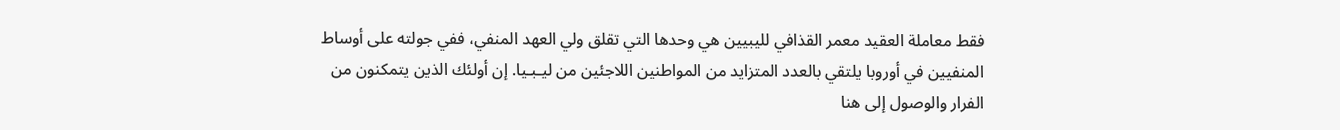فقط معاملة العقيد معمر القذافي لليبيين هي وحدها التي تقلق ولي العهد المنفي، ففي جولته على أوساط المنفيين في أوروبا يلتقي بالعدد المتزايد من المواطنين اللاجئين من ليـبـيا. إن أولئك الذين يتمكنون من الفرار والوصول إلى هنا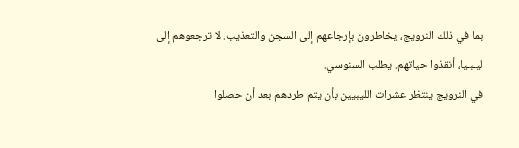بما في ذلك النرويج، يخاطرون بإرجاعهم إلى السجن والتعذيب. لا ترجعوهم إلى ليـبـيا، أنقذوا حياتهم. يطلب السنوسي.
في النرويج ينتظر عشرات الليبيين بأن يتم طردهم بعد أن حصلوا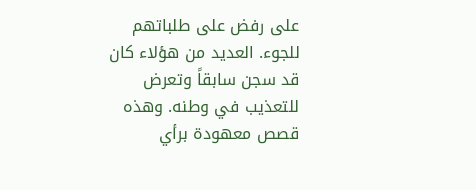على رفض على طلباتهم للجوء. العديد من هؤلاء كان قد سجن سابقاً وتعرض للتعذيب في وطنه. وهذه قصص معهودة برأي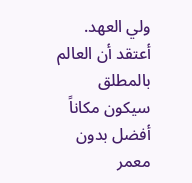ولي العهد.
أعتقد أن العالم بالمطلق سيكون مكاناً أفضل بدون معمر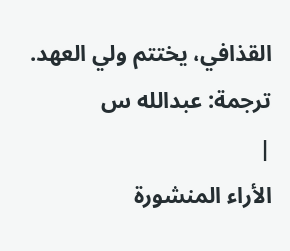القذافي، يختتم ولي العهد.
ترجمة: عبدالله س
|
الأراء المنشورة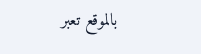بالموقع تعبر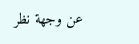عن وجهة نظر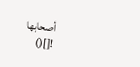أصحابها
![]()